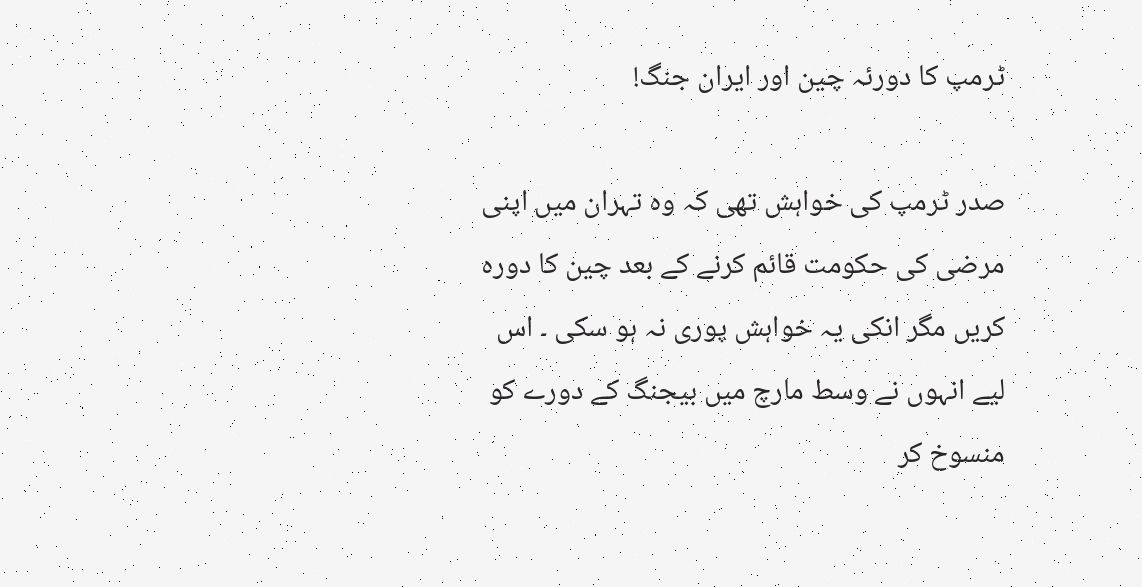ٹرمپ کا دورئہ چین اور ایران جنگ!

صدر ٹرمپ کی خواہش تھی کہ وہ تہران میں اپنی مرضی کی حکومت قائم کرنے کے بعد چین کا دورہ کریں مگر انکی یہ خواہش پوری نہ ہو سکی ۔ اس لیے انہوں نے وسط مارچ میں بیجنگ کے دورے کو منسوخ کر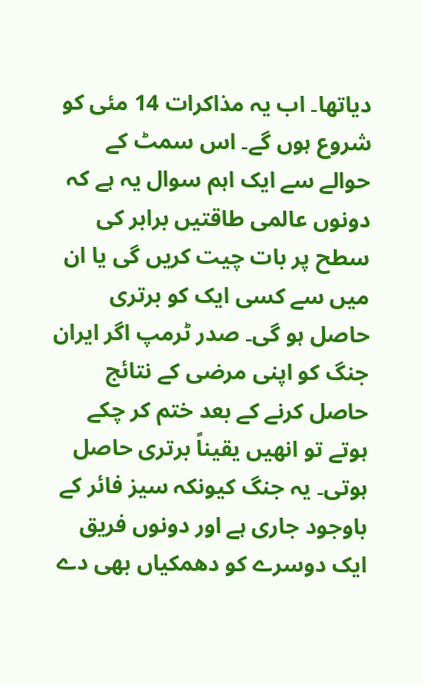دیاتھا۔ اب یہ مذاکرات 14 مئی کو شروع ہوں گے۔ اس سمٹ کے حوالے سے ایک اہم سوال یہ ہے کہ دونوں عالمی طاقتیں برابر کی سطح پر بات چیت کریں گی یا ان میں سے کسی ایک کو برتری حاصل ہو گی۔ صدر ٹرمپ اگر ایران جنگ کو اپنی مرضی کے نتائج حاصل کرنے کے بعد ختم کر چکے ہوتے تو انھیں یقیناً برتری حاصل ہوتی۔ یہ جنگ کیونکہ سیز فائر کے باوجود جاری ہے اور دونوں فریق ایک دوسرے کو دھمکیاں بھی دے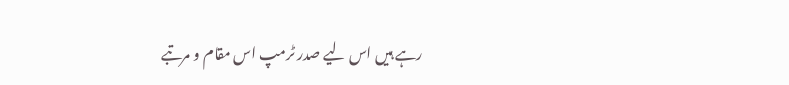رہے ہیں اس لیے صدر ٹرمپ اس مقام و مرتبے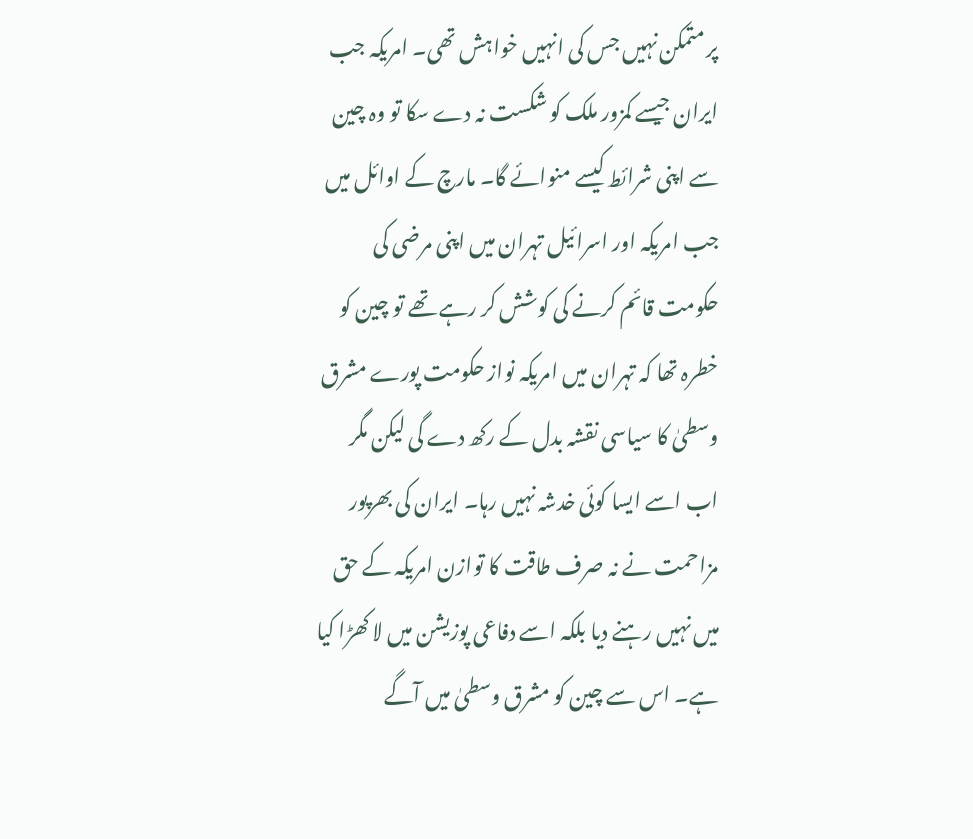پر متمکن نہیں جس کی انہیں خواہش تھی۔ امریکہ جب ایران جیسے کمزور ملک کو شکست نہ دے سکا تو وہ چین سے اپنی شرائط کیسے منوائے گا۔ مارچ کے اوائل میں جب امریکہ اور اسرائیل تہران میں اپنی مرضی کی حکومت قائم کرنے کی کوشش کر رہے تھے تو چین کو خطرہ تھا کہ تہران میں امریکہ نواز حکومت پورے مشرق وسطیٰ کا سیاسی نقشہ بدل کے رکھ دے گی لیکن مگر اب اسے ایسا کوئی خدشہ نہیں رہا۔ ایران کی بھرپور مزاحمت نے نہ صرف طاقت کا توازن امریکہ کے حق میں نہیں رہنے دیا بلکہ اسے دفاعی پوزیشن میں لا کھڑا کیا ہے۔ اس سے چین کو مشرق وسطیٰ میں آگے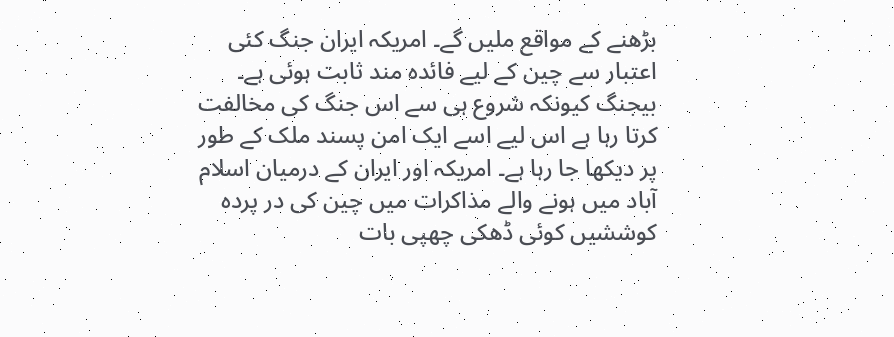بڑھنے کے مواقع ملیں گے۔ امریکہ ایران جنگ کئی اعتبار سے چین کے لیے فائدہ مند ثابت ہوئی ہے۔ بیجنگ کیونکہ شروع ہی سے اس جنگ کی مخالفت کرتا رہا ہے اس لیے اسے ایک امن پسند ملک کے طور پر دیکھا جا رہا ہے۔ امریکہ اور ایران کے درمیان اسلام آباد میں ہونے والے مذاکرات میں چین کی در پردہ کوششیں کوئی ڈھکی چھپی بات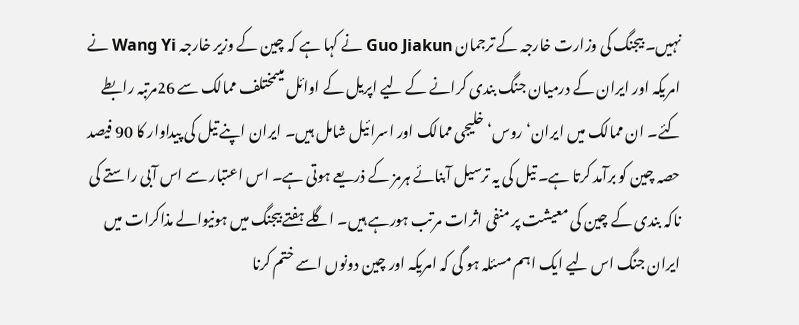نہیں۔ بیجنگ کی وزارت خارجہ کے ترجمان Guo Jiakun نے کہا ہے کہ چین کے وزیر خارجہ Wang Yi نے امریکہ اور ایران کے درمیان جنگ بندی کرانے کے لیے اپریل کے اوائل میںمختلف ممالک سے 26مرتبہ رابطے کئے۔ ان ممالک میں ایران‘ روس‘ خلیجی ممالک اور اسرائیل شامل ہیں۔ ایران اپنے تیل کی پیداوار کا 90 فیصد حصہ چین کو برآمد کرتا ہے۔ تیل کی یہ ترسیل آبنائے ہرمز کے ذریعے ہوتی ہے۔ اس اعتبار سے اس آبی راستے کی ناکہ بندی کے چین کی معیشت پر منفی اثرات مرتب ہورہے ہیں۔ اگلے ہفتے بیجنگ میں ہونیوالے مذاکرات میں ایران جنگ اس لیے ایک اہم مسئلہ ہو گی کہ امریکہ اور چین دونوں اسے ختم کرنا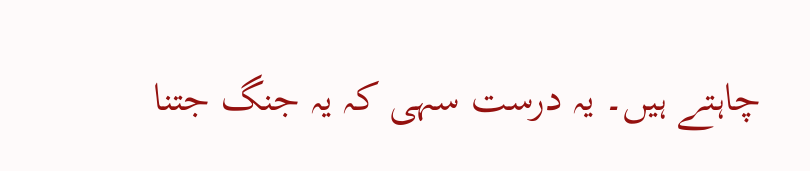چاہتے ہیں۔ یہ درست سہی کہ یہ جنگ جتنا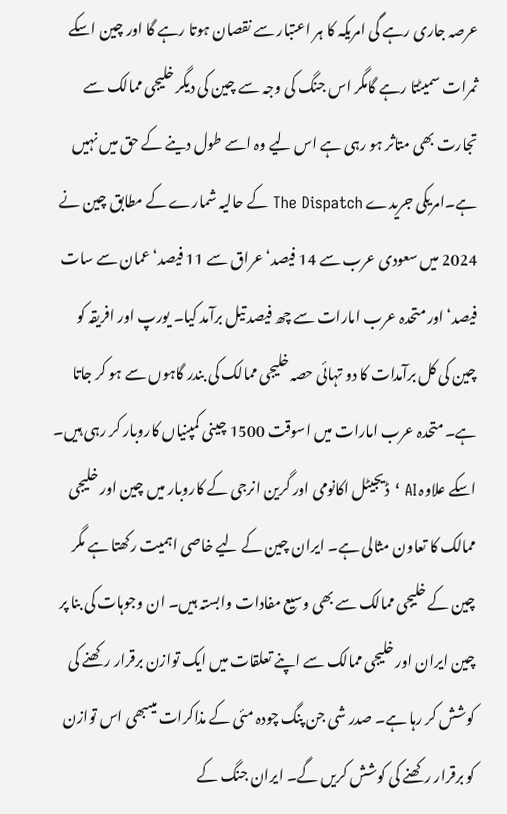عرصہ جاری رہے گی امریکہ کا ہر اعتبار سے نقصان ہوتا رہے گا اور چین اسکے ثمرات سمیٹتا رہے گامگر اس جنگ کی وجہ سے چین کی دیگر خلیجی ممالک سے تجارت بھی متاثر ہو رہی ہے اس لیے وہ اسے طول دینے کے حق میں نہیں ہے۔امریکی جریدے The Dispatch کے حالیہ شمارے کے مطابق چین نے 2024 میں سعودی عرب سے 14 فیصد‘ عراق سے 11 فیصد‘ عمان سے سات فیصد‘ اور متحدہ عرب امارات سے چھ فیصد تیل برآمد کیا۔ یورپ اور افریقہ کو چین کی کل برآمدات کا دو تہائی حصہ خلیجی ممالک کی بندر گاہوں سے ہو کر جاتا ہے۔ متحدہ عرب امارات میں اسوقت 1500 چینی کمپنیاں کاروبار کر رہی ہیں۔ اسکے علاوہ AI ‘ ڈیجیٹل اکانومی اور گرین انرجی کے کاروبار میں چین اور خلیجی ممالک کا تعاون مثالی ہے۔ ایران چین کے لیے خاصی اہمیت رکھتا ہے مگر چین کے خلیجی ممالک سے بھی وسیع مفادات وابستہ ہیں۔ ان وجوہات کی بنا پر چین ایران اور خلیجی ممالک سے اپنے تعلقات میں ایک توازن برقرار رکھنے کی کوشش کر رہا ہے۔ صدر شی جن پنگ چودہ مئی کے مذاکرات میںبھی اس توازن کو برقرار رکھنے کی کوشش کریں گے۔ ایران جنگ کے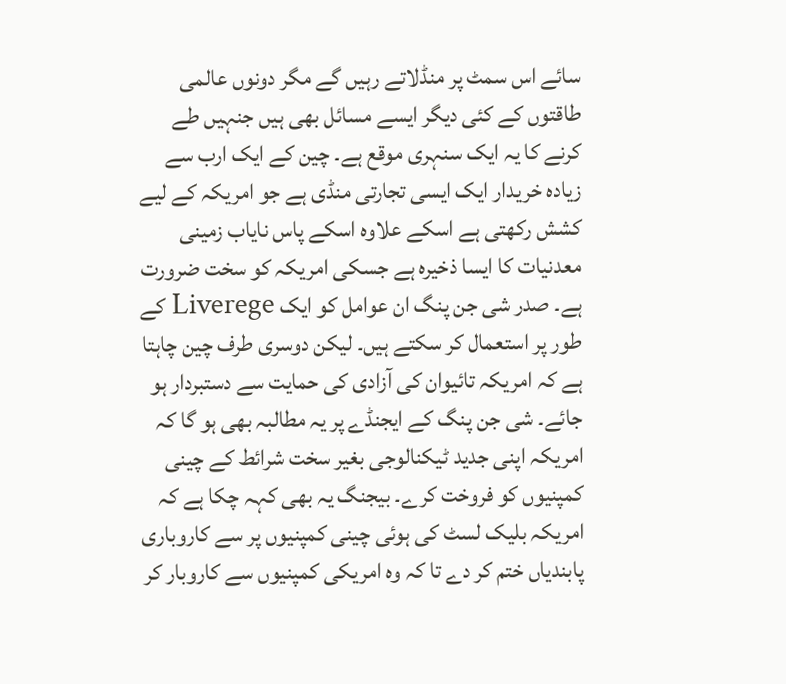سائے اس سمٹ پر منڈلاتے رہیں گے مگر دونوں عالمی طاقتوں کے کئی دیگر ایسے مسائل بھی ہیں جنہیں طے کرنے کا یہ ایک سنہری موقع ہے۔ چین کے ایک ارب سے زیادہ خریدار ایک ایسی تجارتی منڈی ہے جو امریکہ کے لیے کشش رکھتی ہے اسکے علاوہ اسکے پاس نایاب زمینی معدنیات کا ایسا ذخیرہ ہے جسکی امریکہ کو سخت ضرورت ہے۔ صدر شی جن پنگ ان عوامل کو ایک Liverege کے طور پر استعمال کر سکتے ہیں۔ لیکن دوسری طرف چین چاہتا ہے کہ امریکہ تائیوان کی آزادی کی حمایت سے دستبردار ہو جائے۔ شی جن پنگ کے ایجنڈے پر یہ مطالبہ بھی ہو گا کہ امریکہ اپنی جدید ٹیکنالوجی بغیر سخت شرائط کے چینی کمپنیوں کو فروخت کرے۔ بیجنگ یہ بھی کہہ چکا ہے کہ امریکہ بلیک لسٹ کی ہوئی چینی کمپنیوں پر سے کاروباری پابندیاں ختم کر دے تا کہ وہ امریکی کمپنیوں سے کاروبار کر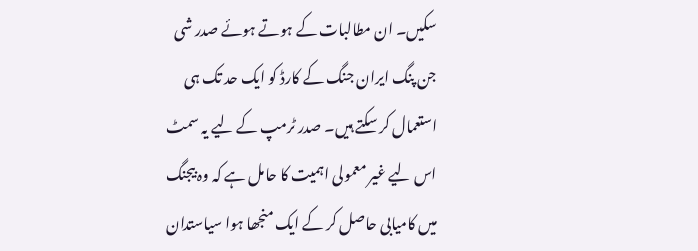سکیں۔ ان مطالبات کے ہوتے ہوئے صدر شی جن پنگ ایران جنگ کے کارڈ کو ایک حد تک ہی استعمال کر سکتے ہیں۔ صدر ٹرمپ کے لیے یہ سمٹ اس لیے غیر معمولی اہمیت کا حامل ہے کہ وہ بیجنگ میں کامیابی حاصل کر کے ایک منجھا ہوا سیاستدان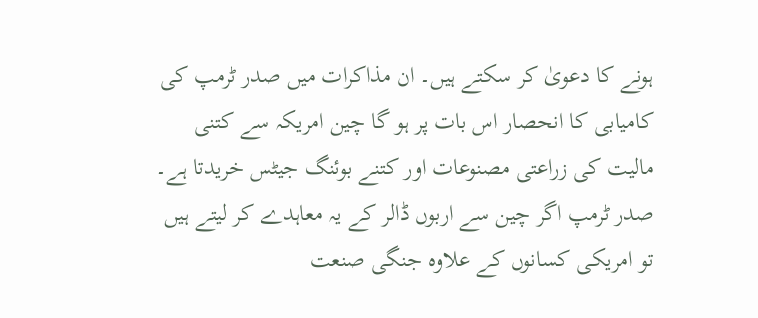ہونے کا دعویٰ کر سکتے ہیں۔ ان مذاکرات میں صدر ٹرمپ کی کامیابی کا انحصار اس بات پر ہو گا چین امریکہ سے کتنی مالیت کی زراعتی مصنوعات اور کتنے بوئنگ جیٹس خریدتا ہے۔ صدر ٹرمپ اگر چین سے اربوں ڈالر کے یہ معاہدے کر لیتے ہیں تو امریکی کسانوں کے علاوہ جنگی صنعت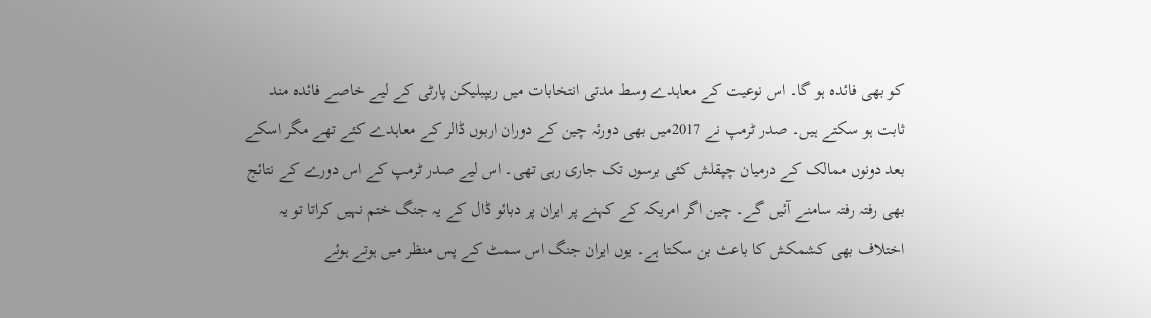کو بھی فائدہ ہو گا۔ اس نوعیت کے معاہدے وسط مدتی انتخابات میں ریپبلیکن پارٹی کے لیے خاصے فائدہ مند ثابت ہو سکتے ہیں۔ صدر ٹرمپ نے 2017میں بھی دورئہ چین کے دوران اربوں ڈالر کے معاہدے کئے تھے مگر اسکے بعد دونوں ممالک کے درمیان چپقلش کئی برسوں تک جاری رہی تھی۔ اس لیے صدر ٹرمپ کے اس دورے کے نتائج بھی رفتہ رفتہ سامنے آئیں گے۔ چین اگر امریکہ کے کہنے پر ایران پر دبائو ڈال کے یہ جنگ ختم نہیں کراتا تو یہ اختلاف بھی کشمکش کا باعث بن سکتا ہے۔ یوں ایران جنگ اس سمٹ کے پس منظر میں ہوتے ہوئے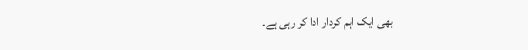بھی ایک اہم کردار ادا کر رہی ہے۔